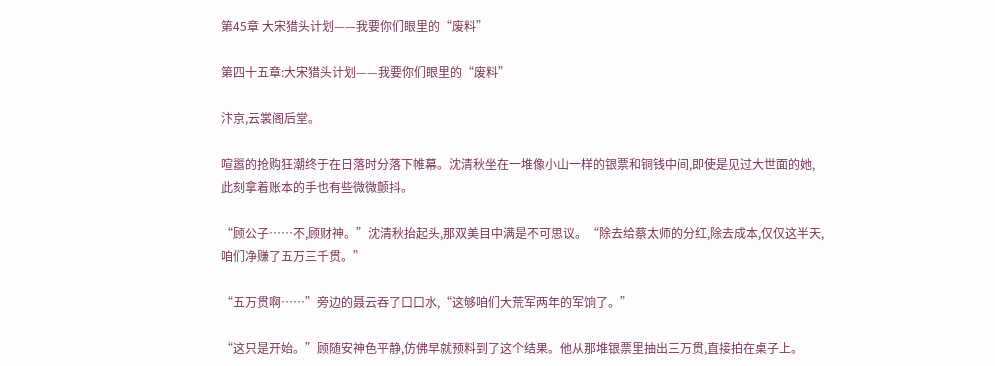第45章 大宋猎头计划——我要你们眼里的“废料”

第四十五章:大宋猎头计划——我要你们眼里的“废料”

汴京,云裳阁后堂。

喧嚣的抢购狂潮终于在日落时分落下帷幕。沈清秋坐在一堆像小山一样的银票和铜钱中间,即使是见过大世面的她,此刻拿着账本的手也有些微微颤抖。

“顾公子……不,顾财神。”沈清秋抬起头,那双美目中满是不可思议。“除去给蔡太师的分红,除去成本,仅仅这半天,咱们净赚了五万三千贯。”

“五万贯啊……”旁边的聂云吞了口口水,“这够咱们大荒军两年的军饷了。”

“这只是开始。”顾随安神色平静,仿佛早就预料到了这个结果。他从那堆银票里抽出三万贯,直接拍在桌子上。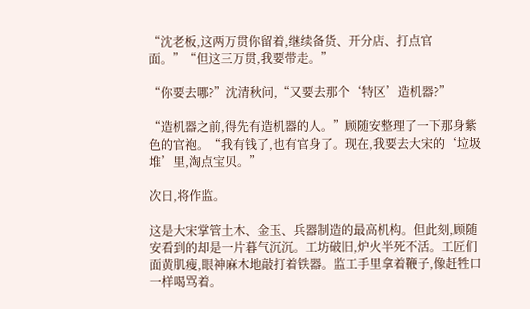“沈老板,这两万贯你留着,继续备货、开分店、打点官面。”“但这三万贯,我要带走。”

“你要去哪?”沈清秋问,“又要去那个‘特区’造机器?”

“造机器之前,得先有造机器的人。”顾随安整理了一下那身紫色的官袍。“我有钱了,也有官身了。现在,我要去大宋的‘垃圾堆’里,淘点宝贝。”

次日,将作监。

这是大宋掌管土木、金玉、兵器制造的最高机构。但此刻,顾随安看到的却是一片暮气沉沉。工坊破旧,炉火半死不活。工匠们面黄肌瘦,眼神麻木地敲打着铁器。监工手里拿着鞭子,像赶牲口一样喝骂着。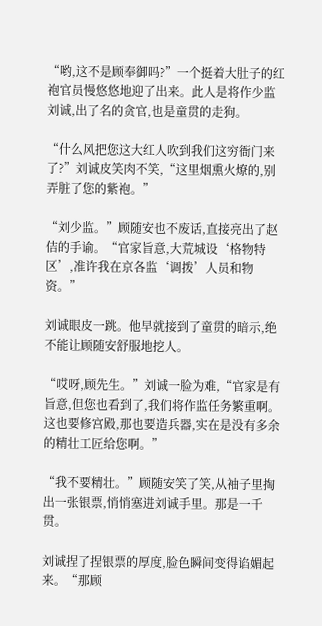“哟,这不是顾奉御吗?”一个挺着大肚子的红袍官员慢悠悠地迎了出来。此人是将作少监刘诚,出了名的贪官,也是童贯的走狗。

“什么风把您这大红人吹到我们这穷衙门来了?”刘诚皮笑肉不笑,“这里烟熏火燎的,别弄脏了您的紫袍。”

“刘少监。”顾随安也不废话,直接亮出了赵佶的手谕。“官家旨意,大荒城设‘格物特区’,准许我在京各监‘调拨’人员和物资。”

刘诚眼皮一跳。他早就接到了童贯的暗示,绝不能让顾随安舒服地挖人。

“哎呀,顾先生。”刘诚一脸为难,“官家是有旨意,但您也看到了,我们将作监任务繁重啊。这也要修宫殿,那也要造兵器,实在是没有多余的精壮工匠给您啊。”

“我不要精壮。”顾随安笑了笑,从袖子里掏出一张银票,悄悄塞进刘诚手里。那是一千贯。

刘诚捏了捏银票的厚度,脸色瞬间变得谄媚起来。“那顾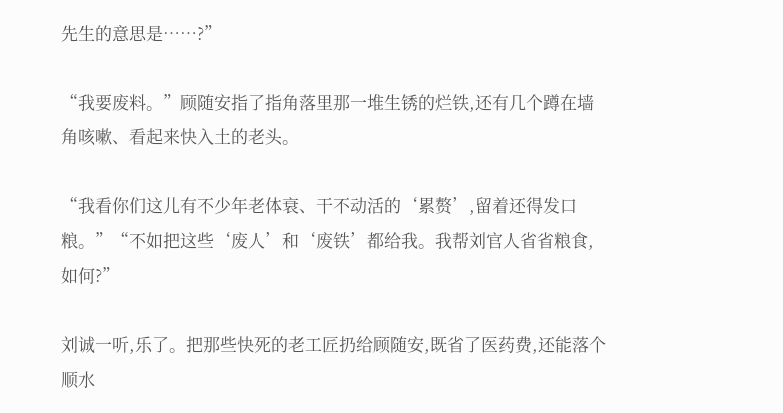先生的意思是……?”

“我要废料。”顾随安指了指角落里那一堆生锈的烂铁,还有几个蹲在墙角咳嗽、看起来快入土的老头。

“我看你们这儿有不少年老体衰、干不动活的‘累赘’,留着还得发口粮。”“不如把这些‘废人’和‘废铁’都给我。我帮刘官人省省粮食,如何?”

刘诚一听,乐了。把那些快死的老工匠扔给顾随安,既省了医药费,还能落个顺水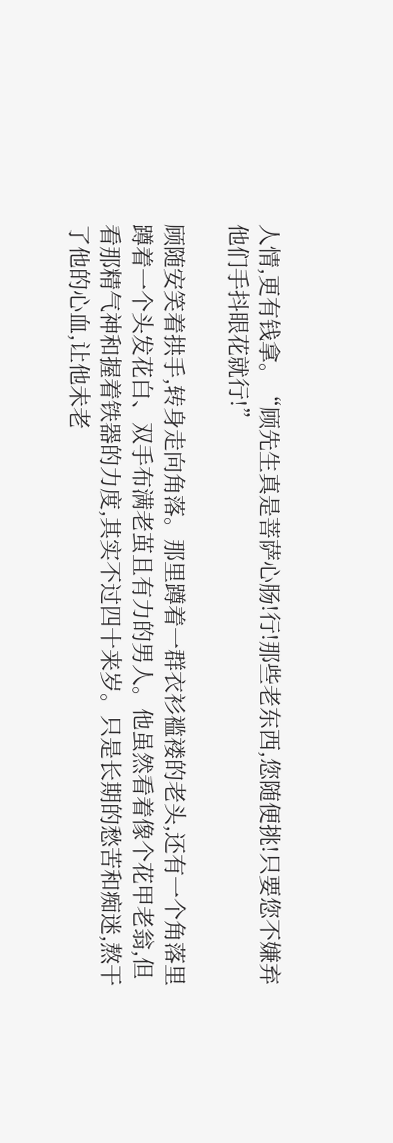人情,更有钱拿。“顾先生真是菩萨心肠!行!那些老东西,您随便挑!只要您不嫌弃他们手抖眼花就行!”

顾随安笑着拱手,转身走向角落。那里蹲着一群衣衫褴褛的老头,还有一个角落里蹲着一个头发花白、双手布满老茧且有力的男人。他虽然看着像个花甲老翁,但看那精气神和握着铁器的力度,其实不过四十来岁。只是长期的愁苦和痴迷,熬干了他的心血,让他未老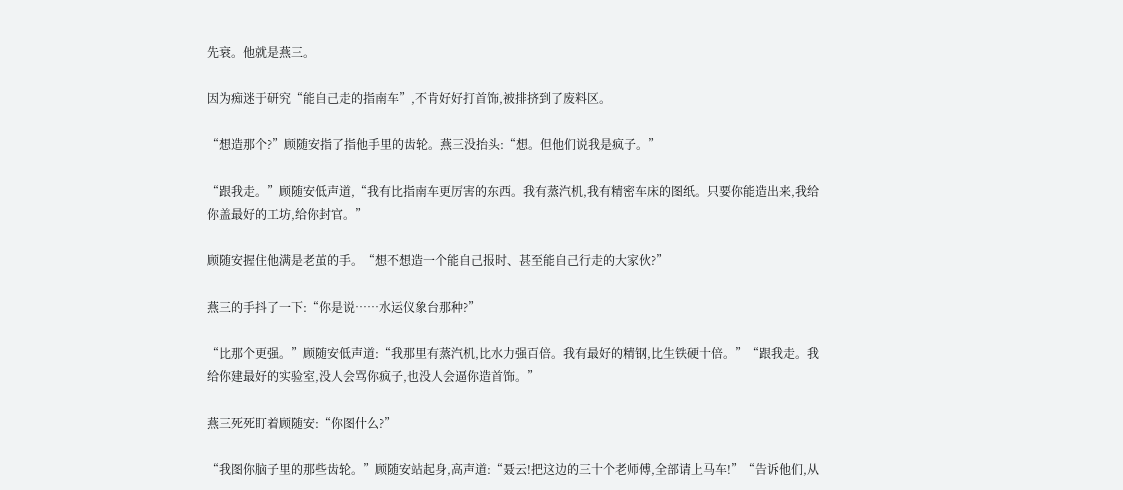先衰。他就是燕三。

因为痴迷于研究“能自己走的指南车”,不肯好好打首饰,被排挤到了废料区。

“想造那个?”顾随安指了指他手里的齿轮。燕三没抬头:“想。但他们说我是疯子。”

“跟我走。”顾随安低声道,“我有比指南车更厉害的东西。我有蒸汽机,我有精密车床的图纸。只要你能造出来,我给你盖最好的工坊,给你封官。”

顾随安握住他满是老茧的手。“想不想造一个能自己报时、甚至能自己行走的大家伙?”

燕三的手抖了一下:“你是说……水运仪象台那种?”

“比那个更强。”顾随安低声道:“我那里有蒸汽机,比水力强百倍。我有最好的精钢,比生铁硬十倍。”“跟我走。我给你建最好的实验室,没人会骂你疯子,也没人会逼你造首饰。”

燕三死死盯着顾随安:“你图什么?”

“我图你脑子里的那些齿轮。”顾随安站起身,高声道:“聂云!把这边的三十个老师傅,全部请上马车!”“告诉他们,从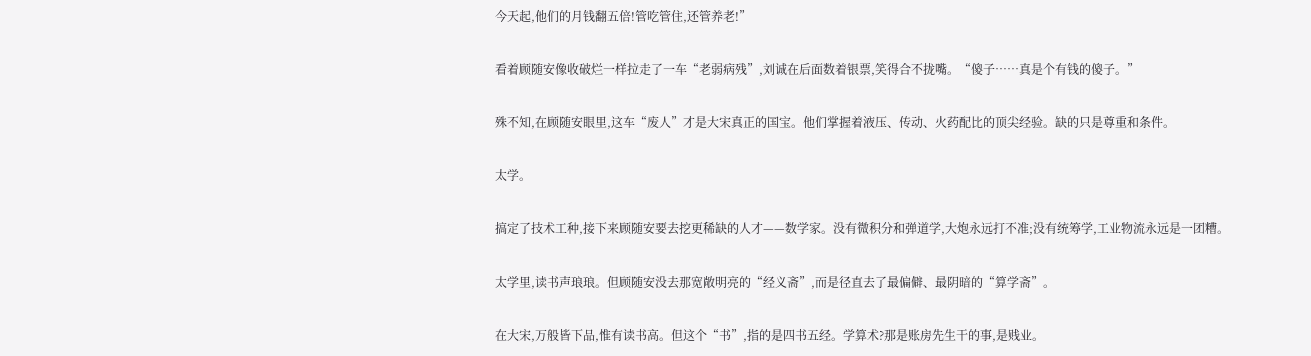今天起,他们的月钱翻五倍!管吃管住,还管养老!”

看着顾随安像收破烂一样拉走了一车“老弱病残”,刘诚在后面数着银票,笑得合不拢嘴。“傻子……真是个有钱的傻子。”

殊不知,在顾随安眼里,这车“废人”才是大宋真正的国宝。他们掌握着液压、传动、火药配比的顶尖经验。缺的只是尊重和条件。

太学。

搞定了技术工种,接下来顾随安要去挖更稀缺的人才——数学家。没有微积分和弹道学,大炮永远打不准;没有统筹学,工业物流永远是一团糟。

太学里,读书声琅琅。但顾随安没去那宽敞明亮的“经义斋”,而是径直去了最偏僻、最阴暗的“算学斋”。

在大宋,万般皆下品,惟有读书高。但这个“书”,指的是四书五经。学算术?那是账房先生干的事,是贱业。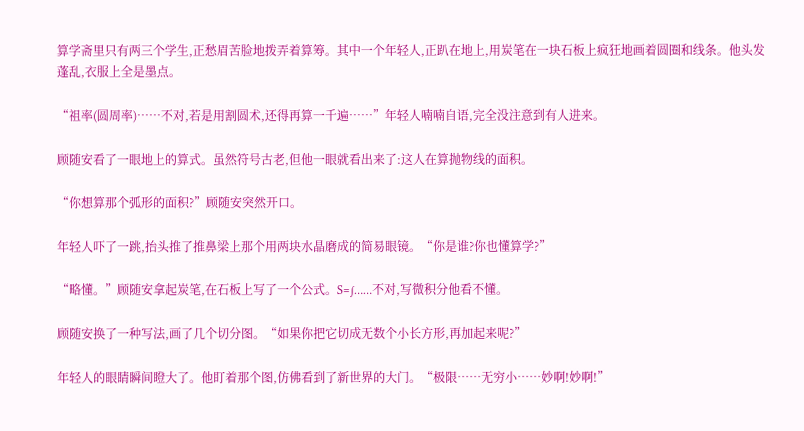算学斋里只有两三个学生,正愁眉苦脸地拨弄着算筹。其中一个年轻人,正趴在地上,用炭笔在一块石板上疯狂地画着圆圈和线条。他头发蓬乱,衣服上全是墨点。

“祖率(圆周率)……不对,若是用割圆术,还得再算一千遍……”年轻人喃喃自语,完全没注意到有人进来。

顾随安看了一眼地上的算式。虽然符号古老,但他一眼就看出来了:这人在算抛物线的面积。

“你想算那个弧形的面积?”顾随安突然开口。

年轻人吓了一跳,抬头推了推鼻梁上那个用两块水晶磨成的简易眼镜。“你是谁?你也懂算学?”

“略懂。”顾随安拿起炭笔,在石板上写了一个公式。S=∫……不对,写微积分他看不懂。

顾随安换了一种写法,画了几个切分图。“如果你把它切成无数个小长方形,再加起来呢?”

年轻人的眼睛瞬间瞪大了。他盯着那个图,仿佛看到了新世界的大门。“极限……无穷小……妙啊!妙啊!”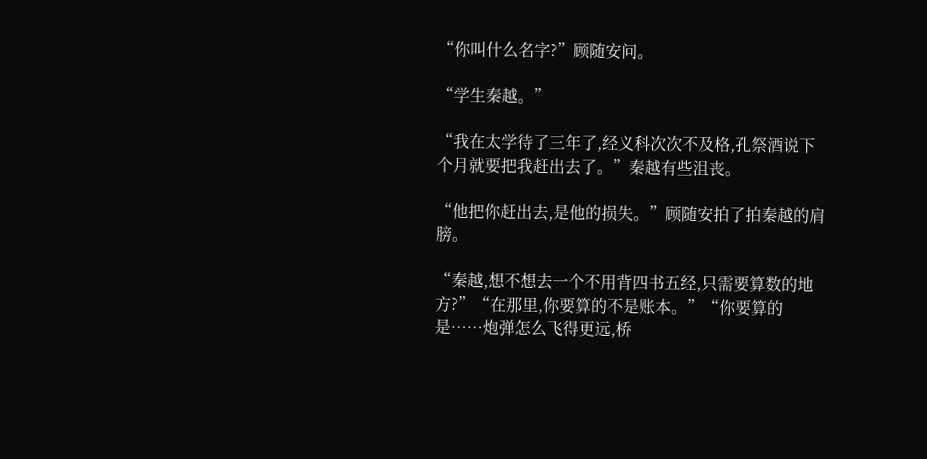“你叫什么名字?”顾随安问。

“学生秦越。”

“我在太学待了三年了,经义科次次不及格,孔祭酒说下个月就要把我赶出去了。”秦越有些沮丧。

“他把你赶出去,是他的损失。”顾随安拍了拍秦越的肩膀。

“秦越,想不想去一个不用背四书五经,只需要算数的地方?”“在那里,你要算的不是账本。”“你要算的是……炮弹怎么飞得更远,桥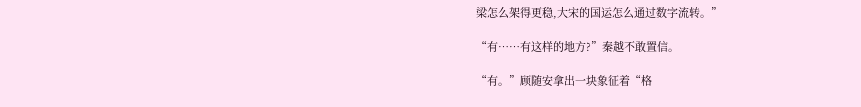梁怎么架得更稳,大宋的国运怎么通过数字流转。”

“有……有这样的地方?”秦越不敢置信。

“有。”顾随安拿出一块象征着“格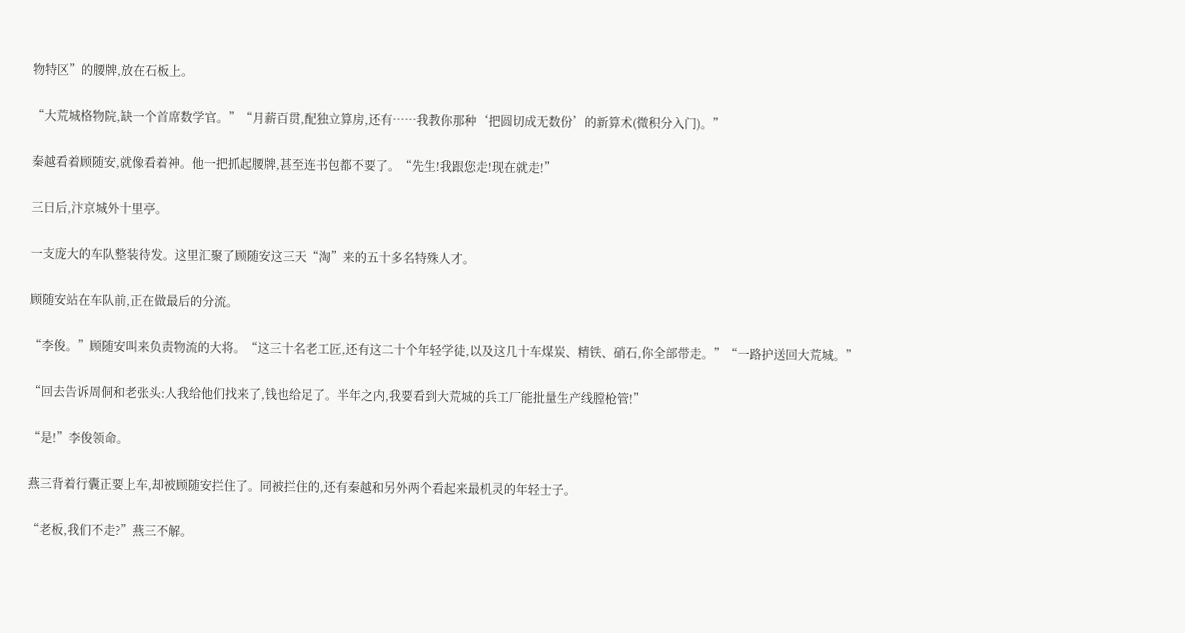物特区”的腰牌,放在石板上。

“大荒城格物院,缺一个首席数学官。”“月薪百贯,配独立算房,还有……我教你那种‘把圆切成无数份’的新算术(微积分入门)。”

秦越看着顾随安,就像看着神。他一把抓起腰牌,甚至连书包都不要了。“先生!我跟您走!现在就走!”

三日后,汴京城外十里亭。

一支庞大的车队整装待发。这里汇聚了顾随安这三天“淘”来的五十多名特殊人才。

顾随安站在车队前,正在做最后的分流。

“李俊。”顾随安叫来负责物流的大将。“这三十名老工匠,还有这二十个年轻学徒,以及这几十车煤炭、精铁、硝石,你全部带走。”“一路护送回大荒城。”

“回去告诉周侗和老张头:人我给他们找来了,钱也给足了。半年之内,我要看到大荒城的兵工厂能批量生产线膛枪管!”

“是!”李俊领命。

燕三背着行囊正要上车,却被顾随安拦住了。同被拦住的,还有秦越和另外两个看起来最机灵的年轻士子。

“老板,我们不走?”燕三不解。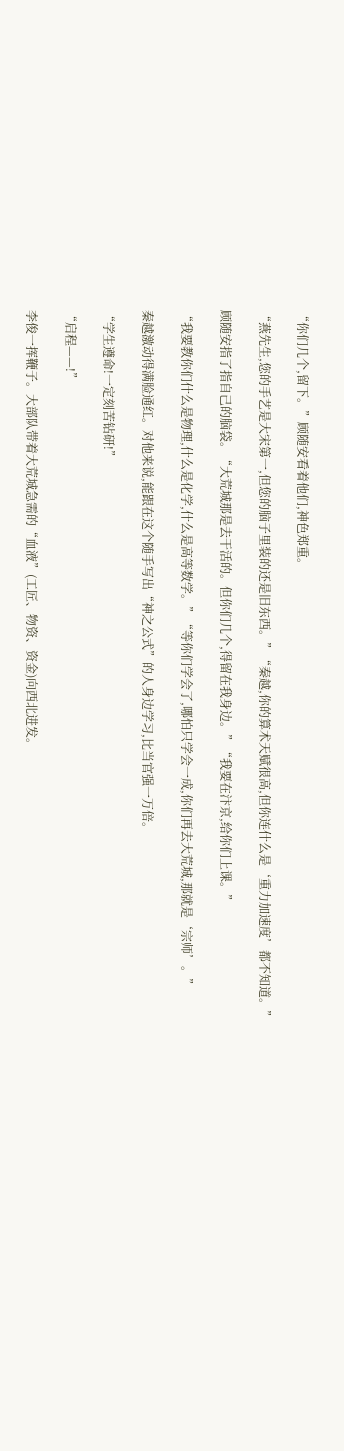“你们几个,留下。”顾随安看着他们,神色郑重。

“燕先生,您的手艺是大宋第一,但您的脑子里装的还是旧东西。”“秦越,你的算术天赋很高,但你连什么是‘重力加速度’都不知道。”

顾随安指了指自己的脑袋。“大荒城那是去干活的。但你们几个,得留在我身边。”“我要在汴京,给你们上课。”

“我要教你们什么是物理,什么是化学,什么是高等数学。”“等你们学会了,哪怕只学会一成,你们再去大荒城,那就是‘宗师’。”

秦越激动得满脸通红。对他来说,能跟在这个随手写出“神之公式”的人身边学习,比当官强一万倍。

“学生遵命!一定刻苦钻研!”

“启程——!”

李俊一挥鞭子。大部队带着大荒城急需的“血液”(工匠、物资、资金)向西北进发。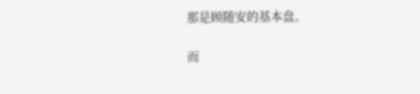那是顾随安的基本盘。

而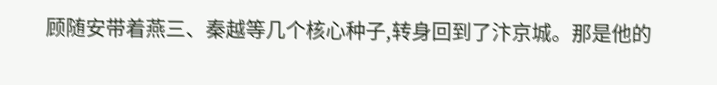顾随安带着燕三、秦越等几个核心种子,转身回到了汴京城。那是他的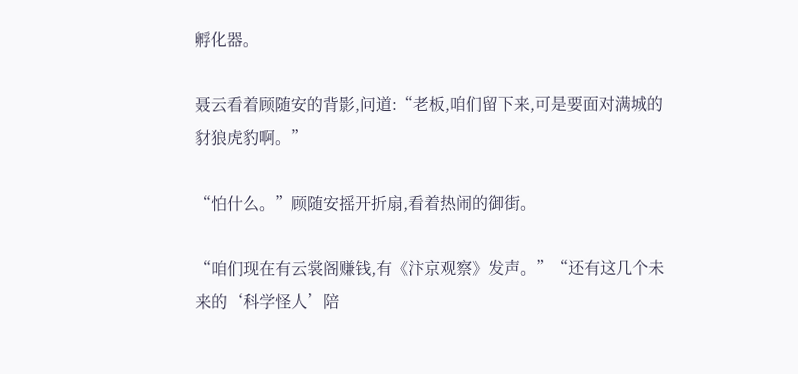孵化器。

聂云看着顾随安的背影,问道:“老板,咱们留下来,可是要面对满城的豺狼虎豹啊。”

“怕什么。”顾随安摇开折扇,看着热闹的御街。

“咱们现在有云裳阁赚钱,有《汴京观察》发声。”“还有这几个未来的‘科学怪人’陪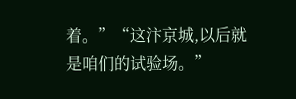着。”“这汴京城,以后就是咱们的试验场。”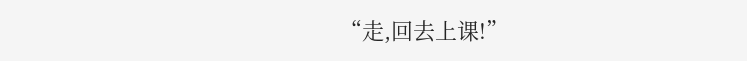“走,回去上课!”